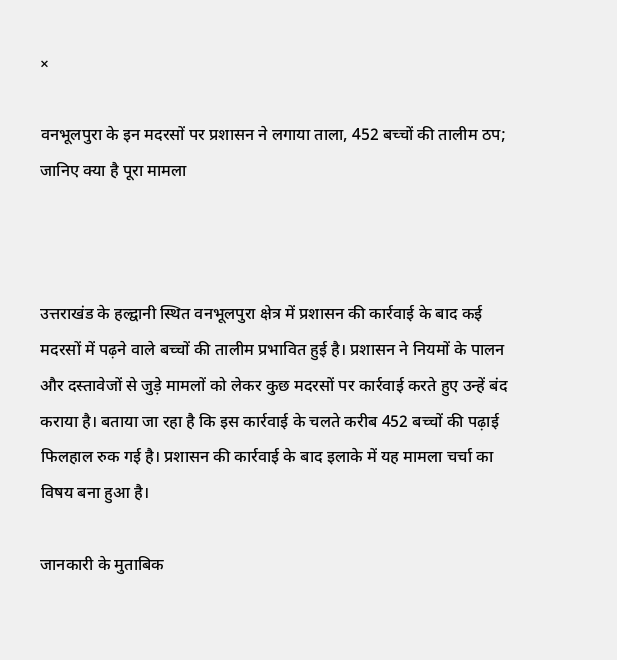×

वनभूलपुरा के इन मदरसों पर प्रशासन ने लगाया ताला, 452 बच्चों की तालीम ठप; जानिए क्या है पूरा मामला



उत्तराखंड के हल्द्वानी स्थित वनभूलपुरा क्षेत्र में प्रशासन की कार्रवाई के बाद कई मदरसों में पढ़ने वाले बच्चों की तालीम प्रभावित हुई है। प्रशासन ने नियमों के पालन और दस्तावेजों से जुड़े मामलों को लेकर कुछ मदरसों पर कार्रवाई करते हुए उन्हें बंद कराया है। बताया जा रहा है कि इस कार्रवाई के चलते करीब 452 बच्चों की पढ़ाई फिलहाल रुक गई है। प्रशासन की कार्रवाई के बाद इलाके में यह मामला चर्चा का विषय बना हुआ है।

जानकारी के मुताबिक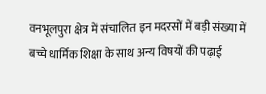वनभूलपुरा क्षेत्र में संचालित इन मदरसों में बड़ी संख्या में बच्चे धार्मिक शिक्षा के साथ अन्य विषयों की पढ़ाई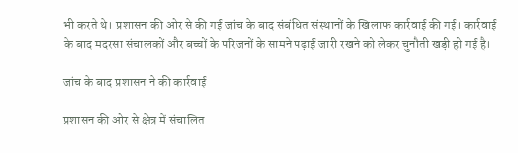भी करते थे। प्रशासन की ओर से की गई जांच के बाद संबंधित संस्थानों के खिलाफ कार्रवाई की गई। कार्रवाई के बाद मदरसा संचालकों और बच्चों के परिजनों के सामने पढ़ाई जारी रखने को लेकर चुनौती खड़ी हो गई है।

जांच के बाद प्रशासन ने की कार्रवाई

प्रशासन की ओर से क्षेत्र में संचालित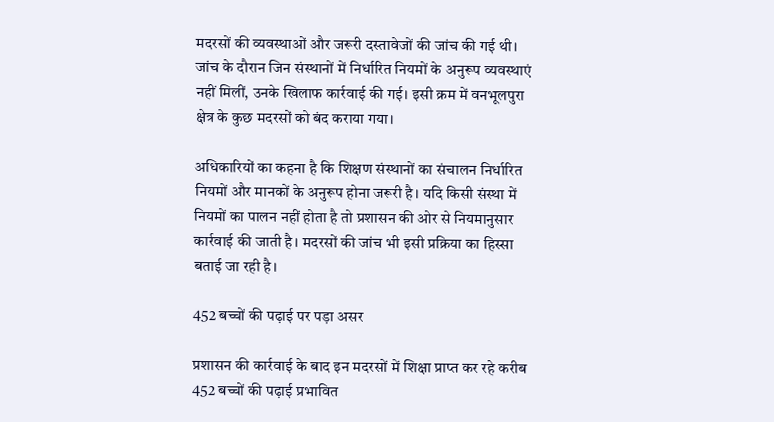मदरसों की व्यवस्थाओं और जरूरी दस्तावेजों की जांच की गई थी। जांच के दौरान जिन संस्थानों में निर्धारित नियमों के अनुरूप व्यवस्थाएं नहीं मिलीं, उनके खिलाफ कार्रवाई की गई। इसी क्रम में वनभूलपुरा क्षेत्र के कुछ मदरसों को बंद कराया गया।

अधिकारियों का कहना है कि शिक्षण संस्थानों का संचालन निर्धारित नियमों और मानकों के अनुरूप होना जरूरी है। यदि किसी संस्था में नियमों का पालन नहीं होता है तो प्रशासन की ओर से नियमानुसार कार्रवाई की जाती है। मदरसों की जांच भी इसी प्रक्रिया का हिस्सा बताई जा रही है।

452 बच्चों की पढ़ाई पर पड़ा असर

प्रशासन की कार्रवाई के बाद इन मदरसों में शिक्षा प्राप्त कर रहे करीब 452 बच्चों की पढ़ाई प्रभावित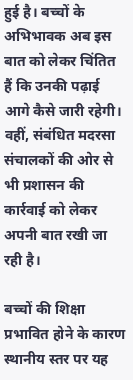हुई है। बच्चों के अभिभावक अब इस बात को लेकर चिंतित हैं कि उनकी पढ़ाई आगे कैसे जारी रहेगी। वहीं, संबंधित मदरसा संचालकों की ओर से भी प्रशासन की कार्रवाई को लेकर अपनी बात रखी जा रही है।

बच्चों की शिक्षा प्रभावित होने के कारण स्थानीय स्तर पर यह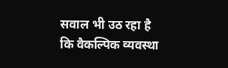सवाल भी उठ रहा है कि वैकल्पिक व्यवस्था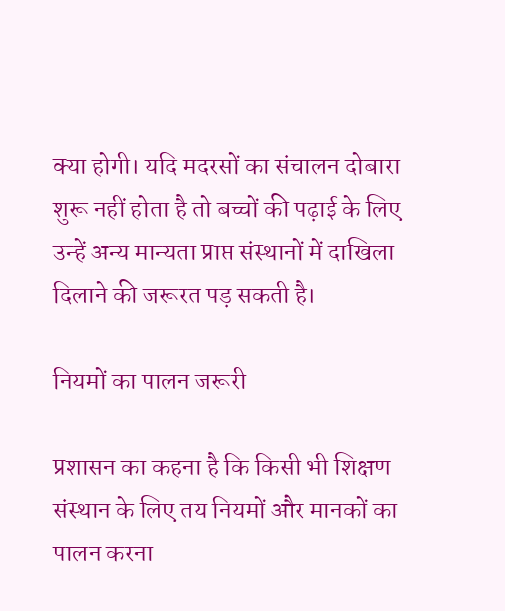क्या होगी। यदि मदरसों का संचालन दोबारा शुरू नहीं होता है तो बच्चों की पढ़ाई के लिए उन्हें अन्य मान्यता प्राप्त संस्थानों में दाखिला दिलाने की जरूरत पड़ सकती है।

नियमों का पालन जरूरी

प्रशासन का कहना है कि किसी भी शिक्षण संस्थान के लिए तय नियमों और मानकों का पालन करना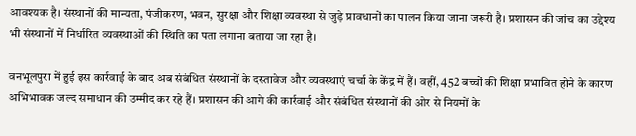आवश्यक है। संस्थानों की मान्यता, पंजीकरण, भवन, सुरक्षा और शिक्षा व्यवस्था से जुड़े प्रावधानों का पालन किया जाना जरूरी है। प्रशासन की जांच का उद्देश्य भी संस्थानों में निर्धारित व्यवस्थाओं की स्थिति का पता लगाना बताया जा रहा है।

वनभूलपुरा में हुई इस कार्रवाई के बाद अब संबंधित संस्थानों के दस्तावेज और व्यवस्थाएं चर्चा के केंद्र में हैं। वहीं, 452 बच्चों की शिक्षा प्रभावित होने के कारण अभिभावक जल्द समाधान की उम्मीद कर रहे हैं। प्रशासन की आगे की कार्रवाई और संबंधित संस्थानों की ओर से नियमों के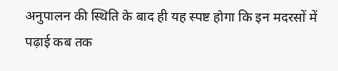अनुपालन की स्थिति के बाद ही यह स्पष्ट होगा कि इन मदरसों में पढ़ाई कब तक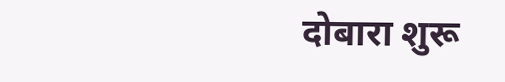दोबारा शुरू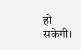हो सकेगी।